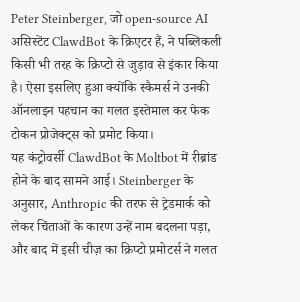Peter Steinberger, जो open-source AI असिस्टेंट ClawdBot के क्रिएटर हैं, ने पब्लिकली किसी भी तरह के क्रिप्टो से जुड़ाव से इंकार किया है। ऐसा इसलिए हुआ क्योंकि स्कैमर्स ने उनकी ऑनलाइन पहचान का गलत इस्तेमाल कर फेक टोकन प्रोजेक्ट्स को प्रमोट किया।
यह कंट्रोवर्सी ClawdBot के Moltbot में रीब्रांड होने के बाद सामने आई। Steinberger के अनुसार, Anthropic की तरफ से ट्रेडमार्क को लेकर चिंताओं के कारण उन्हें नाम बदलना पड़ा, और बाद में इसी चीज़ का क्रिप्टो प्रमोटर्स ने गलत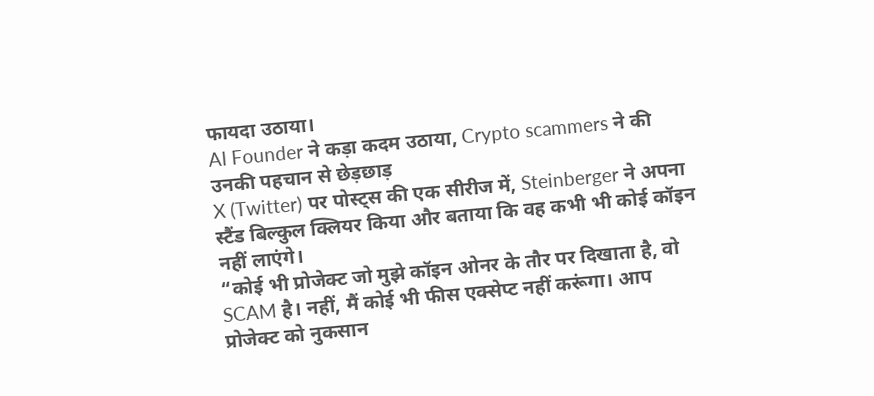फायदा उठाया।
AI Founder ने कड़ा कदम उठाया, Crypto scammers ने की उनकी पहचान से छेड़छाड़
X (Twitter) पर पोस्ट्स की एक सीरीज में, Steinberger ने अपना स्टैंड बिल्कुल क्लियर किया और बताया कि वह कभी भी कोई कॉइन नहीं लाएंगे।
“कोई भी प्रोजेक्ट जो मुझे कॉइन ओनर के तौर पर दिखाता है, वो SCAM है। नहीं, मैं कोई भी फीस एक्सेप्ट नहीं करूंगा। आप प्रोजेक्ट को नुकसान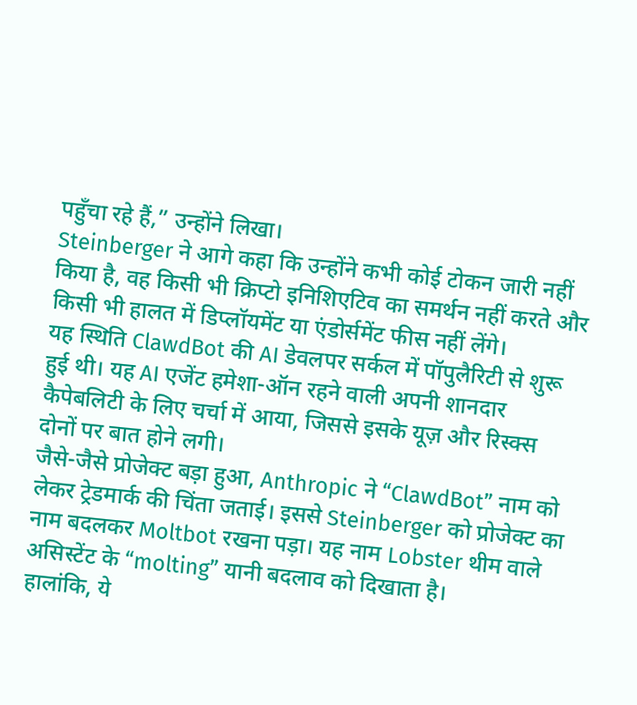पहुँचा रहे हैं,” उन्होंने लिखा।
Steinberger ने आगे कहा कि उन्होंने कभी कोई टोकन जारी नहीं किया है, वह किसी भी क्रिप्टो इनिशिएटिव का समर्थन नहीं करते और किसी भी हालत में डिप्लॉयमेंट या एंडोर्समेंट फीस नहीं लेंगे।
यह स्थिति ClawdBot की AI डेवलपर सर्कल में पॉपुलैरिटी से शुरू हुई थी। यह AI एजेंट हमेशा-ऑन रहने वाली अपनी शानदार कैपेबलिटी के लिए चर्चा में आया, जिससे इसके यूज़ और रिस्क्स दोनों पर बात होने लगी।
जैसे-जैसे प्रोजेक्ट बड़ा हुआ, Anthropic ने “ClawdBot” नाम को लेकर ट्रेडमार्क की चिंता जताई। इससे Steinberger को प्रोजेक्ट का नाम बदलकर Moltbot रखना पड़ा। यह नाम Lobster थीम वाले असिस्टेंट के “molting” यानी बदलाव को दिखाता है।
हालांकि, ये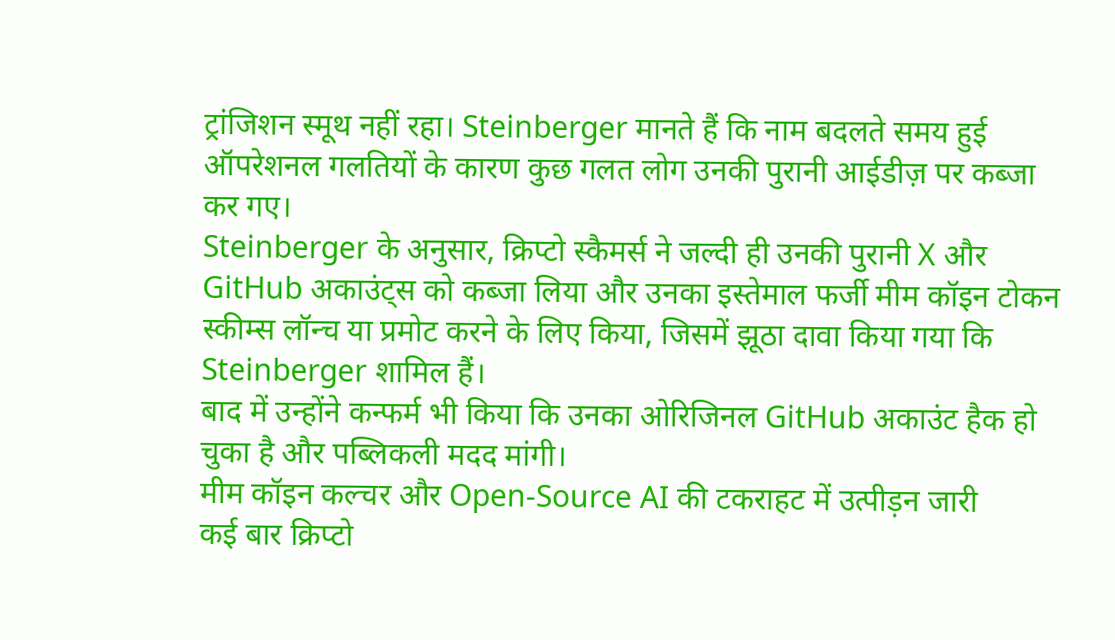ट्रांजिशन स्मूथ नहीं रहा। Steinberger मानते हैं कि नाम बदलते समय हुई ऑपरेशनल गलतियों के कारण कुछ गलत लोग उनकी पुरानी आईडीज़ पर कब्जा कर गए।
Steinberger के अनुसार, क्रिप्टो स्कैमर्स ने जल्दी ही उनकी पुरानी X और GitHub अकाउंट्स को कब्जा लिया और उनका इस्तेमाल फर्जी मीम कॉइन टोकन स्कीम्स लॉन्च या प्रमोट करने के लिए किया, जिसमें झूठा दावा किया गया कि Steinberger शामिल हैं।
बाद में उन्होंने कन्फर्म भी किया कि उनका ओरिजिनल GitHub अकाउंट हैक हो चुका है और पब्लिकली मदद मांगी।
मीम कॉइन कल्चर और Open-Source AI की टकराहट में उत्पीड़न जारी
कई बार क्रिप्टो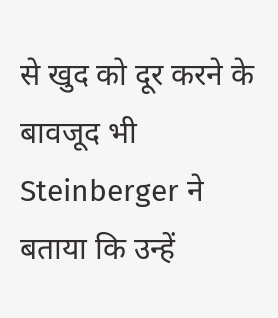से खुद को दूर करने के बावजूद भी Steinberger ने बताया कि उन्हें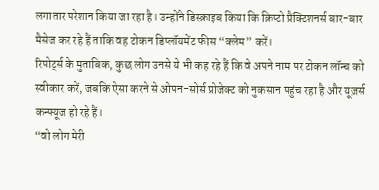लगातार परेशान किया जा रहा है। उन्होंने डिस्क्राइब किया कि क्रिप्टो प्रैक्टिशनर्स बार-बार मैसेज कर रहे हैं ताकि वह टोकन डिप्लॉयमेंट फीस “क्लेम” करें।
रिपोर्ट्स के मुताबिक, कुछ लोग उनसे ये भी कह रहे हैं कि वे अपने नाम पर टोकन लॉन्च को स्वीकार करें, जबकि ऐसा करने से ओपन-सोर्स प्रोजेक्ट को नुकसान पहुंच रहा है और यूज़र्स कन्फ्यूज हो रहे हैं।
“वो लोग मेरी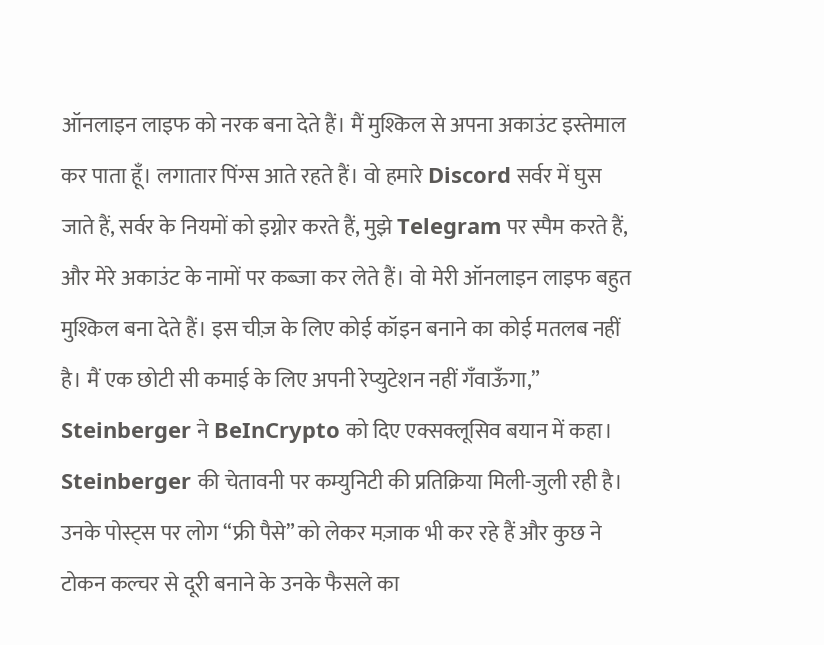ऑनलाइन लाइफ को नरक बना देते हैं। मैं मुश्किल से अपना अकाउंट इस्तेमाल कर पाता हूँ। लगातार पिंग्स आते रहते हैं। वो हमारे Discord सर्वर में घुस जाते हैं, सर्वर के नियमों को इग्नोर करते हैं, मुझे Telegram पर स्पैम करते हैं, और मेरे अकाउंट के नामों पर कब्जा कर लेते हैं। वो मेरी ऑनलाइन लाइफ बहुत मुश्किल बना देते हैं। इस चीज़ के लिए कोई कॉइन बनाने का कोई मतलब नहीं है। मैं एक छोटी सी कमाई के लिए अपनी रेप्युटेशन नहीं गँवाऊँगा,” Steinberger ने BeInCrypto को दिए एक्सक्लूसिव बयान में कहा।
Steinberger की चेतावनी पर कम्युनिटी की प्रतिक्रिया मिली-जुली रही है। उनके पोस्ट्स पर लोग “फ्री पैसे” को लेकर मज़ाक भी कर रहे हैं और कुछ ने टोकन कल्चर से दूरी बनाने के उनके फैसले का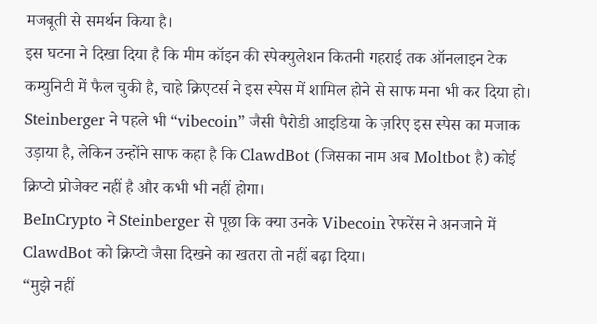मजबूती से समर्थन किया है।
इस घटना ने दिखा दिया है कि मीम कॉइन की स्पेक्युलेशन कितनी गहराई तक ऑनलाइन टेक कम्युनिटी में फैल चुकी है, चाहे क्रिएटर्स ने इस स्पेस में शामिल होने से साफ मना भी कर दिया हो।
Steinberger ने पहले भी “vibecoin” जैसी पैरोडी आइडिया के ज़रिए इस स्पेस का मजाक उड़ाया है, लेकिन उन्होंने साफ कहा है कि ClawdBot (जिसका नाम अब Moltbot है) कोई क्रिप्टो प्रोजेक्ट नहीं है और कभी भी नहीं होगा।
BeInCrypto ने Steinberger से पूछा कि क्या उनके Vibecoin रेफरेंस ने अनजाने में ClawdBot को क्रिप्टो जैसा दिखने का खतरा तो नहीं बढ़ा दिया।
“मुझे नहीं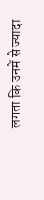लगता कि उनमें से ज्यादा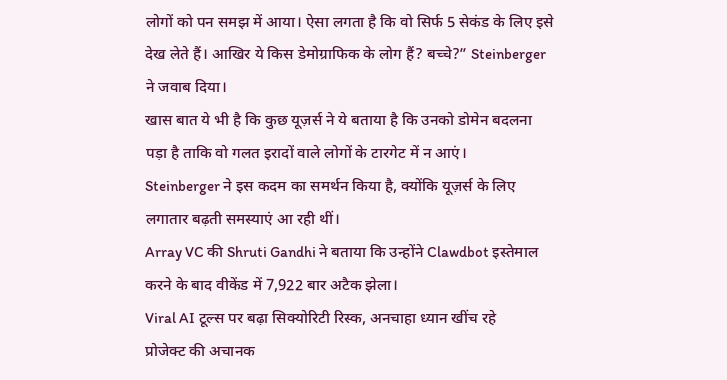लोगों को पन समझ में आया। ऐसा लगता है कि वो सिर्फ 5 सेकंड के लिए इसे देख लेते हैं। आखिर ये किस डेमोग्राफिक के लोग हैं? बच्चे?” Steinberger ने जवाब दिया।
खास बात ये भी है कि कुछ यूज़र्स ने ये बताया है कि उनको डोमेन बदलना पड़ा है ताकि वो गलत इरादों वाले लोगों के टारगेट में न आएं।
Steinberger ने इस कदम का समर्थन किया है, क्योंकि यूज़र्स के लिए लगातार बढ़ती समस्याएं आ रही थीं।
Array VC की Shruti Gandhi ने बताया कि उन्होंने Clawdbot इस्तेमाल करने के बाद वीकेंड में 7,922 बार अटैक झेला।
Viral AI टूल्स पर बढ़ा सिक्योरिटी रिस्क, अनचाहा ध्यान खींच रहे
प्रोजेक्ट की अचानक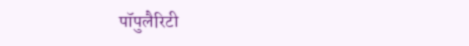पॉपुलैरिटी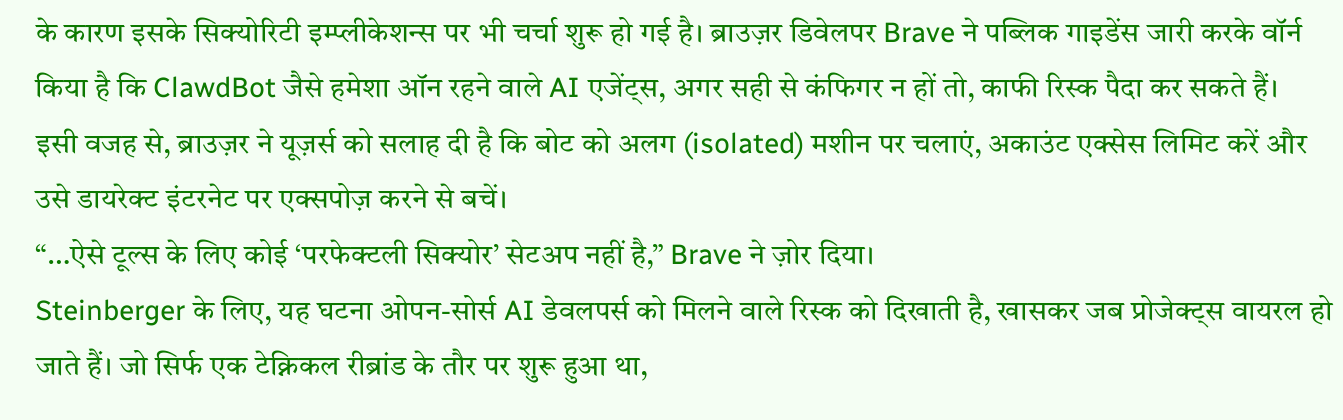के कारण इसके सिक्योरिटी इम्प्लीकेशन्स पर भी चर्चा शुरू हो गई है। ब्राउज़र डिवेलपर Brave ने पब्लिक गाइडेंस जारी करके वॉर्न किया है कि ClawdBot जैसे हमेशा ऑन रहने वाले AI एजेंट्स, अगर सही से कंफिगर न हों तो, काफी रिस्क पैदा कर सकते हैं।
इसी वजह से, ब्राउज़र ने यूज़र्स को सलाह दी है कि बोट को अलग (isolated) मशीन पर चलाएं, अकाउंट एक्सेस लिमिट करें और उसे डायरेक्ट इंटरनेट पर एक्सपोज़ करने से बचें।
“…ऐसे टूल्स के लिए कोई ‘परफेक्टली सिक्योर’ सेटअप नहीं है,” Brave ने ज़ोर दिया।
Steinberger के लिए, यह घटना ओपन-सोर्स AI डेवलपर्स को मिलने वाले रिस्क को दिखाती है, खासकर जब प्रोजेक्ट्स वायरल हो जाते हैं। जो सिर्फ एक टेक्निकल रीब्रांड के तौर पर शुरू हुआ था,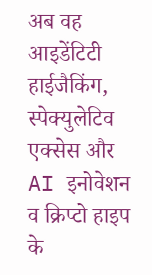अब वह आइडेंटिटी हाईजैकिंग, स्पेक्युलेटिव एक्सेस और AI इनोवेशन व क्रिप्टो हाइप के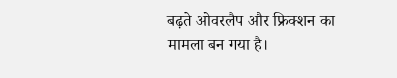बढ़ते ओवरलैप और फ्रिक्शन का मामला बन गया है।